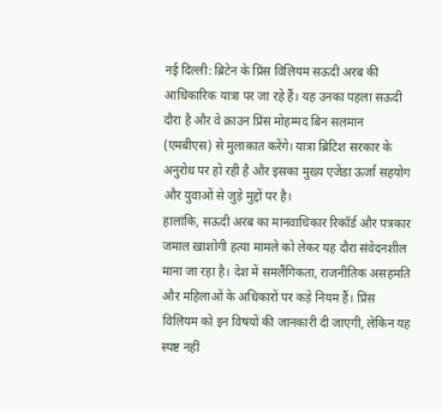नई दिल्ली: ब्रिटेन के प्रिंस विलियम सऊदी अरब की आधिकारिक यात्रा पर जा रहे हैं। यह उनका पहला सऊदी दौरा है और वे क्राउन प्रिंस मोहम्मद बिन सलमान (एमबीएस) से मुलाक़ात करेंगे। यात्रा ब्रिटिश सरकार के अनुरोध पर हो रही है और इसका मुख्य एजेंडा ऊर्जा सहयोग और युवाओं से जुड़े मुद्दों पर है।
हालांकि, सऊदी अरब का मानवाधिकार रिकॉर्ड और पत्रकार जमाल ख़ाशोगी हत्या मामले को लेकर यह दौरा संवेदनशील माना जा रहा है। देश में समलैंगिकता, राजनीतिक असहमति और महिलाओं के अधिकारों पर कड़े नियम हैं। प्रिंस विलियम को इन विषयों की जानकारी दी जाएगी, लेकिन यह स्पष्ट नहीं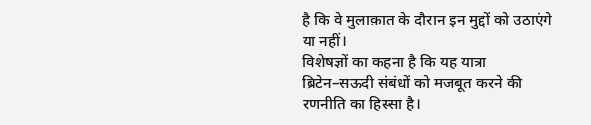है कि वे मुलाक़ात के दौरान इन मुद्दों को उठाएंगे या नहीं।
विशेषज्ञों का कहना है कि यह यात्रा ब्रिटेन–सऊदी संबंधों को मजबूत करने की रणनीति का हिस्सा है।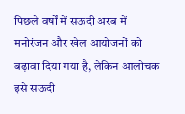पिछले वर्षों में सऊदी अरब में मनोरंजन और खेल आयोजनों को बढ़ावा दिया गया है, लेकिन आलोचक इसे सऊदी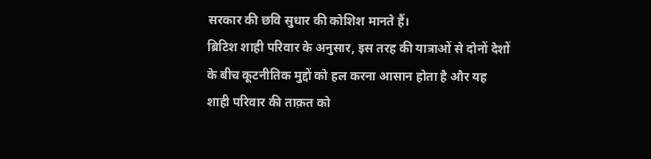सरकार की छवि सुधार की कोशिश मानते हैं।
ब्रिटिश शाही परिवार के अनुसार, इस तरह की यात्राओं से दोनों देशों के बीच कूटनीतिक मुद्दों को हल करना आसान होता है और यह शाही परिवार की ताक़त को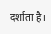दर्शाता है।